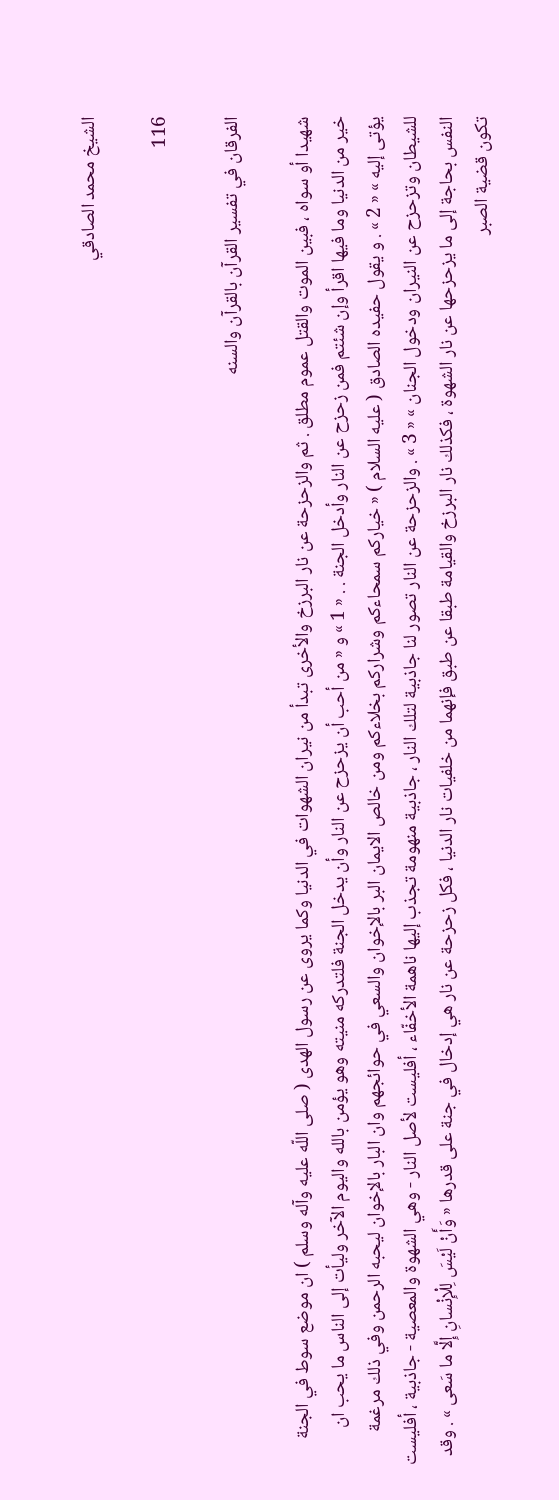الشيخ محمد الصادقي

116

الفرقان في تفسير القرآن بالقرآن والسنه

شهيدا أو سواه ، فبين الموت والقتل عموم مطلق . ثم والزحزحة عن نار البرزخ والأخرى تبدأ من نيران الشهوات في الدنيا وكما يروى عن رسول الهدى ( صلى اللّه عليه وآله وسلم ) ان موضع سوط في الجنة خير من الدنيا وما فيها اقرأ وإن شئتم فمن زحزح عن النار وأدخل الجنة . . « 1 » و « من أحب أن يزحزح عن النار وأن يدخل الجنة فلتدركه منيته وهو يؤمن بالله واليوم الآخر وليأت إلى الناس ما يحب ان يؤتى إليه » « 2 » . و يقول حفيده الصادق ( عليه السلام ) « خياركم سمحاءكم وشراركم بخلاءكم ومن خالص الايمان البر بالإخوان والسعي في حوائجهم وان البار بالإخوان ليحبه الرحمن وفي ذلك مرغمة للشيطان وتزحزح عن النيران ودخول الجنان » « 3 » . والزحزحة عن النار تصور لنا جاذبية لتلك النار ، جاذبية منهومة تجذب إليها ناهمة الأخفّاء ، أفليست لأصل النار - وهي الشهوة والمعصية - جاذبية ، أفليست النفس بحاجة إلى ما يزحزحها عن نار الشهوة ، فكذلك نار البرزخ والقيامة طبقا عن طبق فإنهما من خلفيات نار الدنيا ، فكل زحزحة عن نار هي إدخال في جنة على قدرها « وَأَنْ لَيْسَ لِلْإِنْسانِ إِلَّا ما سَعى » . وقد تكون قضية الصبر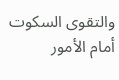والتقوى السكوت أمام الأمور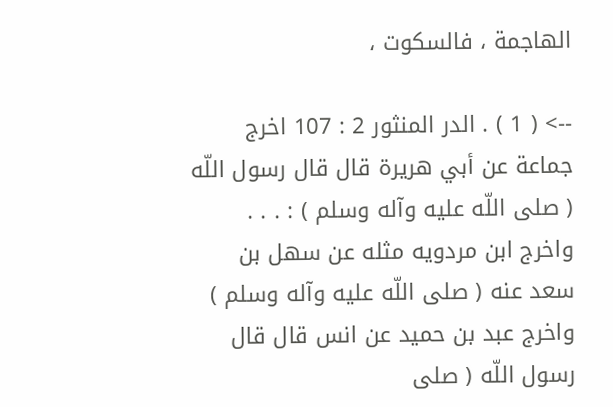الهاجمة ، فالسكوت ،

--> ( 1 ) . الدر المنثور 2 : 107 اخرج جماعة عن أبي هريرة قال قال رسول اللّه ( صلى اللّه عليه وآله وسلم ) : . . . واخرج ابن مردويه مثله عن سهل بن سعد عنه ( صلى اللّه عليه وآله وسلم ) واخرج عبد بن حميد عن انس قال قال رسول اللّه ( صلى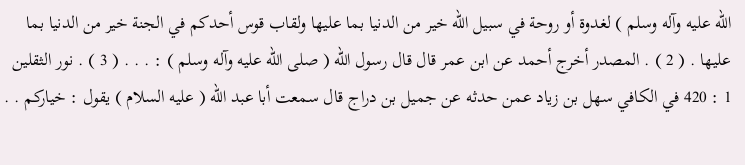اللّه عليه وآله وسلم ) لغدوة أو روحة في سبيل اللّه خير من الدنيا بما عليها ولقاب قوس أحدكم في الجنة خير من الدنيا بما عليها . ( 2 ) . المصدر أخرج أحمد عن ابن عمر قال قال رسول اللّه ( صلى اللّه عليه وآله وسلم ) : . . . ( 3 ) . نور الثقلين 1 : 420 في الكافي سهل بن زياد عمن حدثه عن جميل بن دراج قال سمعت أبا عبد اللّه ( عليه السلام ) يقول : خياركم . .